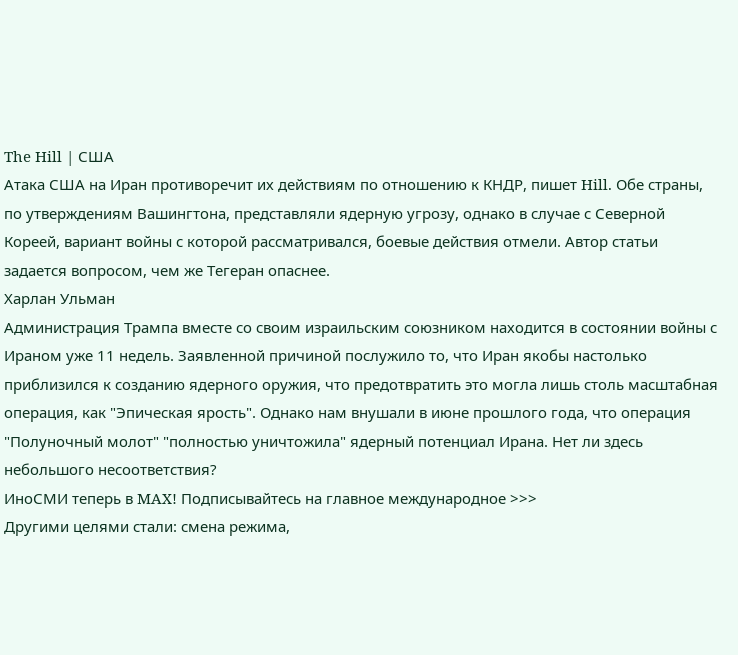The Hill | США
Атака США на Иран противоречит их действиям по отношению к КНДР, пишет Hill. Обе страны, по утверждениям Вашингтона, представляли ядерную угрозу, однако в случае с Северной Кореей, вариант войны с которой рассматривался, боевые действия отмели. Автор статьи задается вопросом, чем же Тегеран опаснее.
Харлан Ульман
Администрация Трампа вместе со своим израильским союзником находится в состоянии войны с Ираном уже 11 недель. Заявленной причиной послужило то, что Иран якобы настолько приблизился к созданию ядерного оружия, что предотвратить это могла лишь столь масштабная операция, как "Эпическая ярость". Однако нам внушали в июне прошлого года, что операция "Полуночный молот" "полностью уничтожила" ядерный потенциал Ирана. Нет ли здесь небольшого несоответствия?
ИноСМИ теперь в MAX! Подписывайтесь на главное международное >>>
Другими целями стали: смена режима,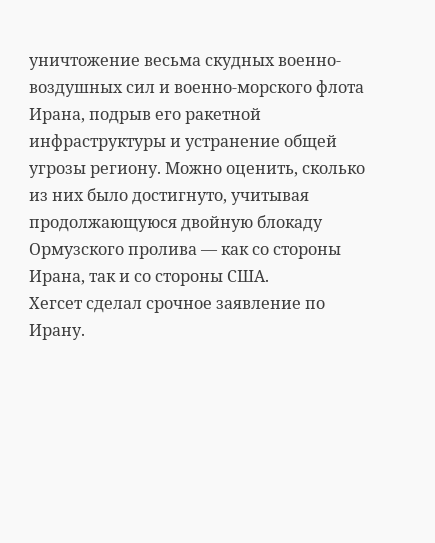уничтожение весьма скудных военно-воздушных сил и военно-морского флота Ирана, подрыв его ракетной инфраструктуры и устранение общей угрозы региону. Можно оценить, сколько из них было достигнуто, учитывая продолжающуюся двойную блокаду Ормузского пролива — как со стороны Ирана, так и со стороны США.
Хегсет сделал срочное заявление по Ирану.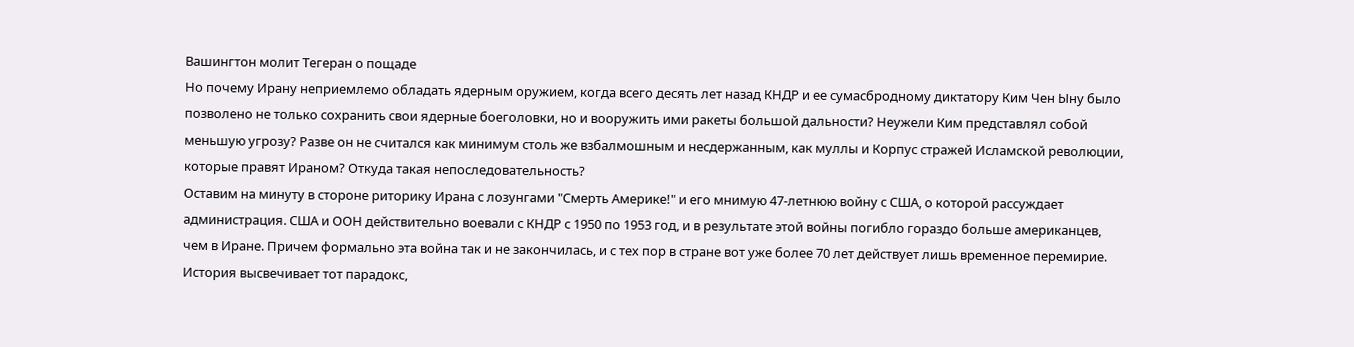Вашингтон молит Тегеран о пощаде
Но почему Ирану неприемлемо обладать ядерным оружием, когда всего десять лет назад КНДР и ее сумасбродному диктатору Ким Чен Ыну было позволено не только сохранить свои ядерные боеголовки, но и вооружить ими ракеты большой дальности? Неужели Ким представлял собой меньшую угрозу? Разве он не считался как минимум столь же взбалмошным и несдержанным, как муллы и Корпус стражей Исламской революции, которые правят Ираном? Откуда такая непоследовательность?
Оставим на минуту в стороне риторику Ирана с лозунгами "Смерть Америке!" и его мнимую 47-летнюю войну с США, о которой рассуждает администрация. США и ООН действительно воевали с КНДР с 1950 по 1953 год, и в результате этой войны погибло гораздо больше американцев, чем в Иране. Причем формально эта война так и не закончилась, и с тех пор в стране вот уже более 70 лет действует лишь временное перемирие.
История высвечивает тот парадокс,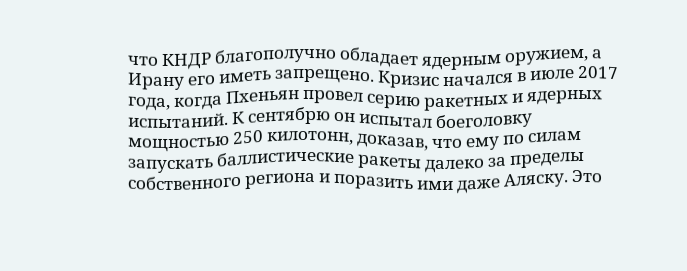что КНДР благополучно обладает ядерным оружием, а Ирану его иметь запрещено. Кризис начался в июле 2017 года, когда Пхеньян провел серию ракетных и ядерных испытаний. К сентябрю он испытал боеголовку мощностью 250 килотонн, доказав, что ему по силам запускать баллистические ракеты далеко за пределы собственного региона и поразить ими даже Аляску. Это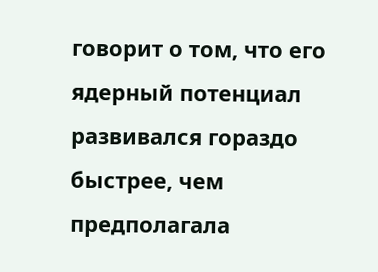говорит о том, что его ядерный потенциал развивался гораздо быстрее, чем предполагала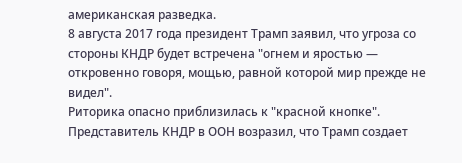американская разведка.
8 августа 2017 года президент Трамп заявил, что угроза со стороны КНДР будет встречена "огнем и яростью — откровенно говоря, мощью, равной которой мир прежде не видел".
Риторика опасно приблизилась к "красной кнопке". Представитель КНДР в ООН возразил, что Трамп создает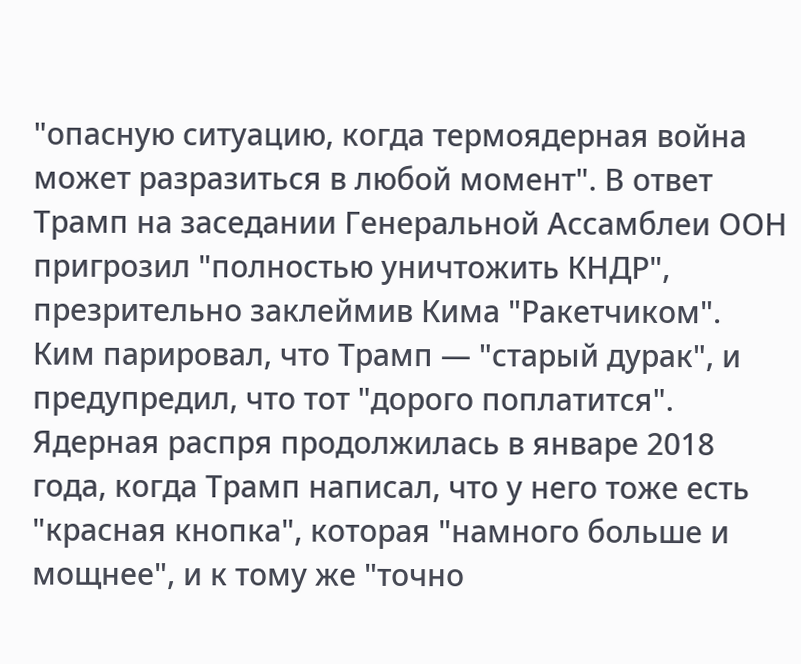"опасную ситуацию, когда термоядерная война может разразиться в любой момент". В ответ Трамп на заседании Генеральной Ассамблеи ООН пригрозил "полностью уничтожить КНДР", презрительно заклеймив Кима "Ракетчиком".
Ким парировал, что Трамп — "старый дурак", и предупредил, что тот "дорого поплатится". Ядерная распря продолжилась в январе 2018 года, когда Трамп написал, что у него тоже есть "красная кнопка", которая "намного больше и мощнее", и к тому же "точно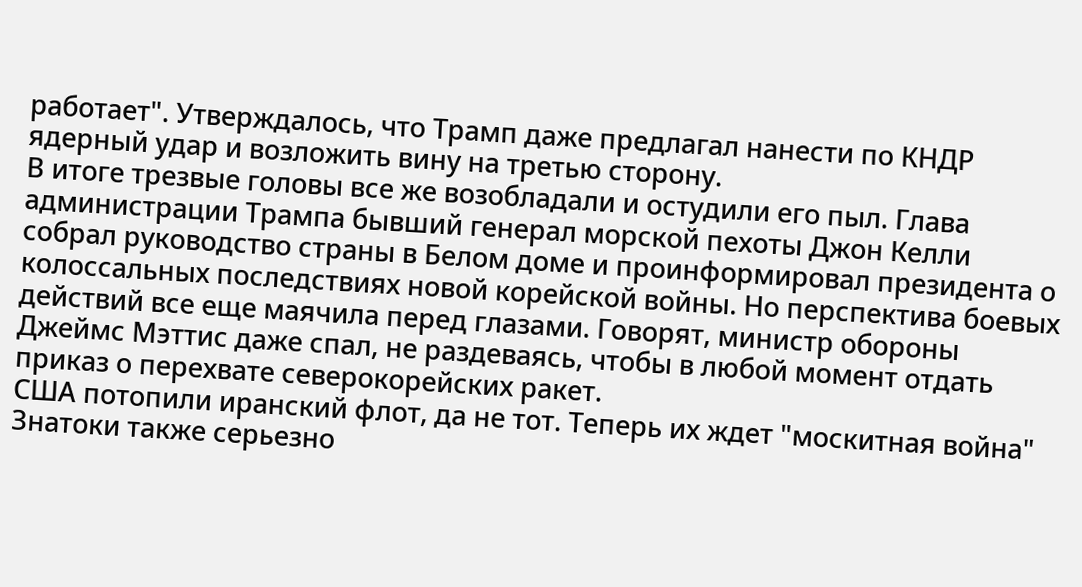работает". Утверждалось, что Трамп даже предлагал нанести по КНДР ядерный удар и возложить вину на третью сторону.
В итоге трезвые головы все же возобладали и остудили его пыл. Глава администрации Трампа бывший генерал морской пехоты Джон Келли собрал руководство страны в Белом доме и проинформировал президента о колоссальных последствиях новой корейской войны. Но перспектива боевых действий все еще маячила перед глазами. Говорят, министр обороны Джеймс Мэттис даже спал, не раздеваясь, чтобы в любой момент отдать приказ о перехвате северокорейских ракет.
США потопили иранский флот, да не тот. Теперь их ждет "москитная война"
Знатоки также серьезно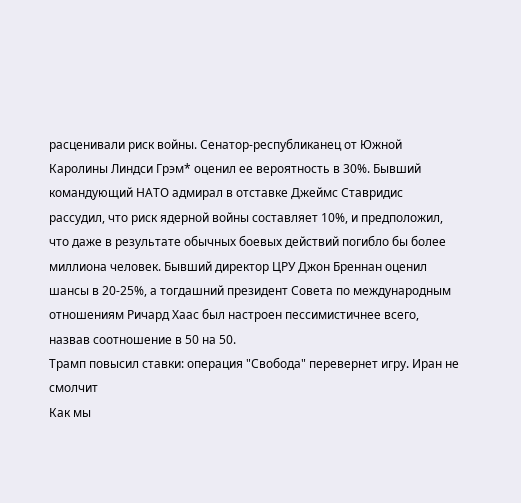расценивали риск войны. Сенатор-республиканец от Южной Каролины Линдси Грэм* оценил ее вероятность в 30%. Бывший командующий НАТО адмирал в отставке Джеймс Ставридис рассудил, что риск ядерной войны составляет 10%, и предположил, что даже в результате обычных боевых действий погибло бы более миллиона человек. Бывший директор ЦРУ Джон Бреннан оценил шансы в 20-25%, а тогдашний президент Совета по международным отношениям Ричард Хаас был настроен пессимистичнее всего, назвав соотношение в 50 на 50.
Трамп повысил ставки: операция "Свобода" перевернет игру. Иран не смолчит
Как мы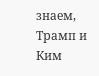знаем, Трамп и Ким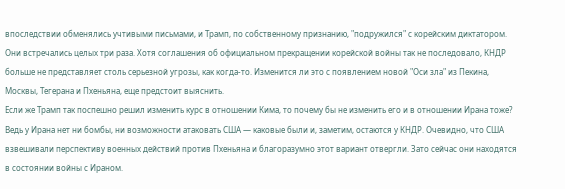впоследствии обменялись учтивыми письмами, и Трамп, по собственному признанию, "подружился" с корейским диктатором. Они встречались целых три раза. Хотя соглашения об официальном прекращении корейской войны так не последовало, КНДР больше не представляет столь серьезной угрозы, как когда-то. Изменится ли это с появлением новой "Оси зла" из Пекина, Москвы, Тегерана и Пхеньяна, еще предстоит выяснить.
Если же Трамп так поспешно решил изменить курс в отношении Кима, то почему бы не изменить его и в отношении Ирана тоже? Ведь у Ирана нет ни бомбы, ни возможности атаковать США — каковые были и, заметим, остаются у КНДР. Очевидно, что США взвешивали перспективу военных действий против Пхеньяна и благоразумно этот вариант отвергли. Зато сейчас они находятся в состоянии войны с Ираном.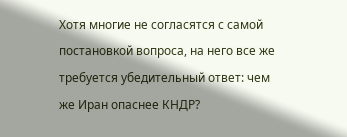Хотя многие не согласятся с самой постановкой вопроса, на него все же требуется убедительный ответ: чем же Иран опаснее КНДР?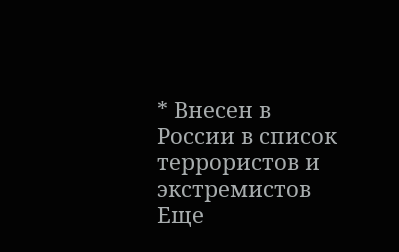* Внесен в России в список террористов и экстремистов
Еще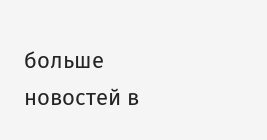больше новостей в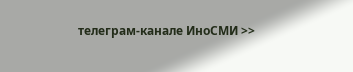телеграм-канале ИноСМИ >>